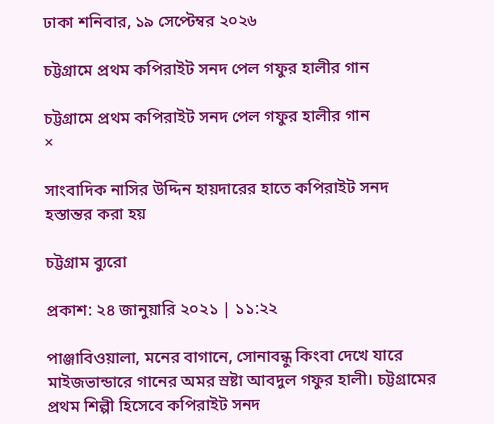ঢাকা শনিবার, ১৯ সেপ্টেম্বর ২০২৬

চট্টগ্রামে প্রথম কপিরাইট সনদ পেল গফুর হালীর গান

চট্টগ্রামে প্রথম কপিরাইট সনদ পেল গফুর হালীর গান
×

সাংবাদিক নাসির উদ্দিন হায়দারের হাতে কপিরাইট সনদ হস্তান্তর করা হয়

চট্টগ্রাম ব্যুরো

প্রকাশ: ২৪ জানুয়ারি ২০২১ | ১১:২২

পাঞ্জাবিওয়ালা, মনের বাগানে, সোনাবন্ধু কিংবা দেখে যারে মাইজভান্ডারে গানের অমর স্রষ্টা আবদুল গফুর হালী। চট্টগ্রামের প্রথম শিল্পী হিসেবে কপিরাইট সনদ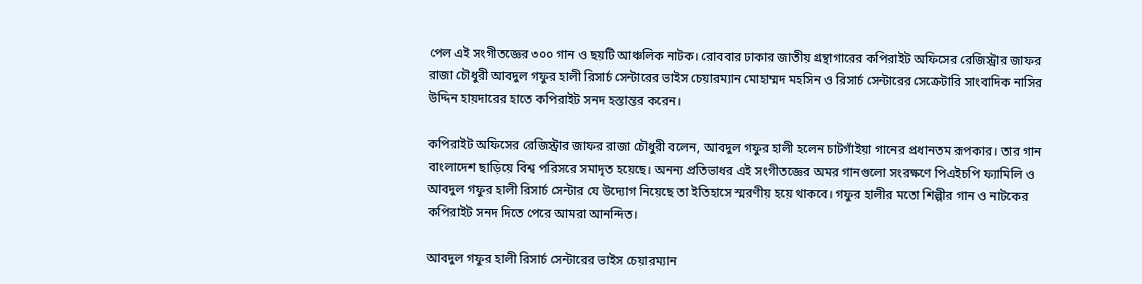পেল এই সংগীতজ্ঞের ৩০০ গান ও ছয়টি আঞ্চলিক নাটক। রোববার ঢাকার জাতীয় গ্রন্থাগারের কপিরাইট অফিসের রেজিস্ট্রার জাফর রাজা চৌধুরী আবদুল গফুর হালী রিসার্চ সেন্টারের ভাইস চেয়ারম্যান মোহাম্মদ মহসিন ও রিসার্চ সেন্টারের সেক্রেটারি সাংবাদিক নাসির উদ্দিন হায়দারের হাতে কপিরাইট সনদ হস্তান্তর করেন।

কপিরাইট অফিসের রেজিস্ট্রার জাফর রাজা চৌধুরী বলেন, আবদুল গফুর হালী হলেন চাটগাঁইয়া গানের প্রধানতম রূপকার। তার গান বাংলাদেশ ছাড়িয়ে বিশ্ব পরিসরে সমাদৃত হয়েছে। অনন্য প্রতিভাধর এই সংগীতজ্ঞের অমর গানগুলো সংরক্ষণে পিএইচপি ফ্যামিলি ও আবদুল গফুর হালী রিসার্চ সেন্টার যে উদ্যোগ নিয়েছে তা ইতিহাসে স্মরণীয় হয়ে থাকবে। গফুর হালীর মতো শিল্পীর গান ও নাটকের কপিরাইট সনদ দিতে পেরে আমরা আনন্দিত।

আবদুল গফুর হালী রিসার্চ সেন্টারের ভাইস চেয়ারম্যান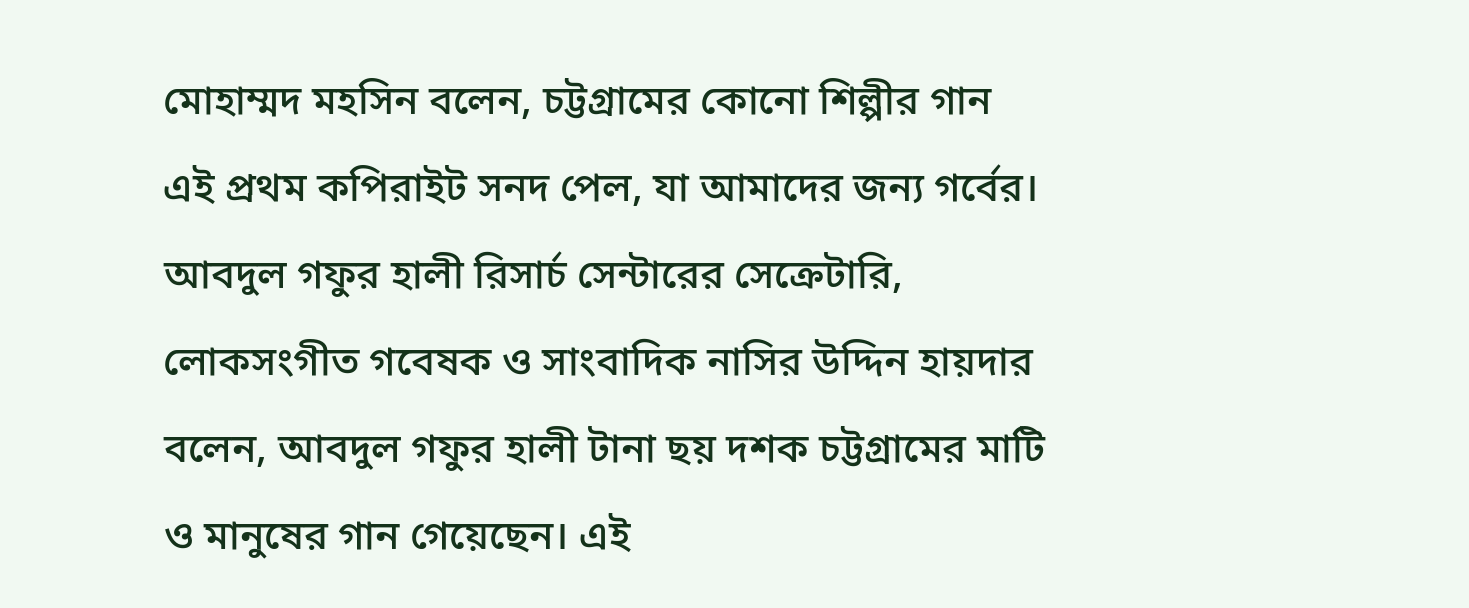মোহাম্মদ মহসিন বলেন, চট্টগ্রামের কোনো শিল্পীর গান এই প্রথম কপিরাইট সনদ পেল, যা আমাদের জন্য গর্বের। আবদুল গফুর হালী রিসার্চ সেন্টারের সেক্রেটারি, লোকসংগীত গবেষক ও সাংবাদিক নাসির উদ্দিন হায়দার বলেন, আবদুল গফুর হালী টানা ছয় দশক চট্টগ্রামের মাটি ও মানুষের গান গেয়েছেন। এই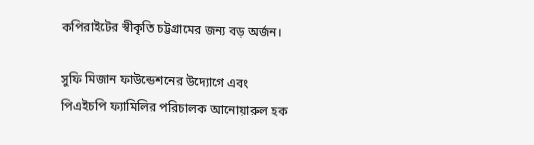কপিরাইটের স্বীকৃতি চট্টগ্রামের জন্য বড় অর্জন।

সুফি মিজান ফাউন্ডেশনের উদ্যোগে এবং পিএইচপি ফ্যামিলির পরিচালক আনোয়ারুল হক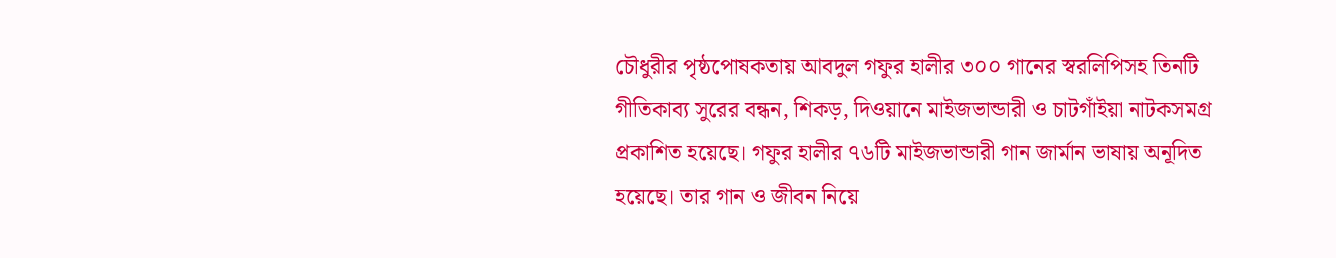চৌধুরীর পৃষ্ঠপোষকতায় আবদুল গফুর হালীর ৩০০ গানের স্বরলিপিসহ তিনটি গীতিকাব্য সুরের বন্ধন, শিকড়, দিওয়ানে মাইজভান্ডারী ও চাটগাঁইয়া নাটকসমগ্র প্রকাশিত হয়েছে। গফুর হালীর ৭৬টি মাইজভান্ডারী গান জার্মান ভাষায় অনূদিত হয়েছে। তার গান ও জীবন নিয়ে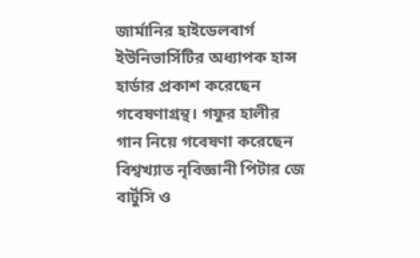জার্মানির হাইডেলবার্গ ইউনিভার্সিটির অধ্যাপক হান্স হার্ডার প্রকাশ করেছেন গবেষণাগ্রন্থ। গফুর হালীর গান নিয়ে গবেষণা করেছেন বিশ্বখ্যাত নৃবিজ্ঞানী পিটার জে বার্টুসি ও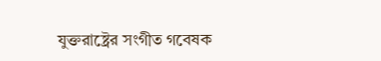যুক্তরাষ্ট্রের সংগীত গবেষক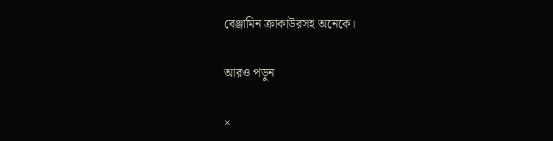বেঞ্জামিন ক্রাকাউরসহ অনেকে।

আরও পড়ুন

×